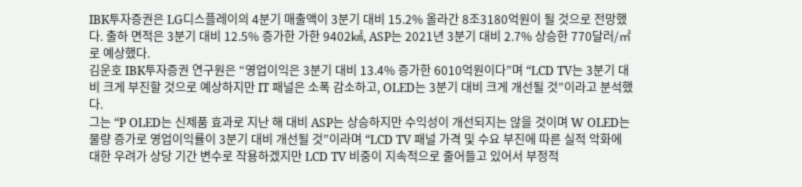IBK투자증권은 LG디스플레이의 4분기 매출액이 3분기 대비 15.2% 올라간 8조3180억원이 될 것으로 전망했다. 출하 면적은 3분기 대비 12.5% 증가한 가한 9402㎢, ASP는 2021년 3분기 대비 2.7% 상승한 770달러/㎡로 예상했다.
김운호 IBK투자증권 연구원은 “영업이익은 3분기 대비 13.4% 증가한 6010억원이다”며 “LCD TV는 3분기 대비 크게 부진할 것으로 예상하지만 IT 패널은 소폭 감소하고, OLED는 3분기 대비 크게 개선될 것”이라고 분석했다.
그는 “P OLED는 신제품 효과로 지난 해 대비 ASP는 상승하지만 수익성이 개선되지는 않을 것이며 W OLED는 물량 증가로 영업이익률이 3분기 대비 개선될 것”이라며 “LCD TV 패널 가격 및 수요 부진에 따른 실적 악화에 대한 우려가 상당 기간 변수로 작용하겠지만 LCD TV 비중이 지속적으로 줄어들고 있어서 부정적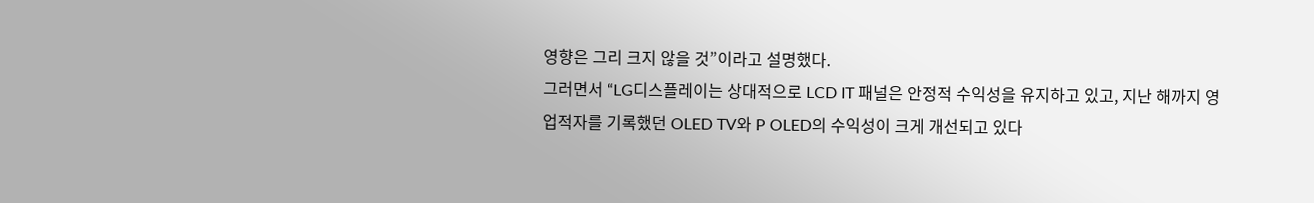영향은 그리 크지 않을 것”이라고 설명했다.
그러면서 “LG디스플레이는 상대적으로 LCD IT 패널은 안정적 수익성을 유지하고 있고, 지난 해까지 영업적자를 기록했던 OLED TV와 P OLED의 수익성이 크게 개선되고 있다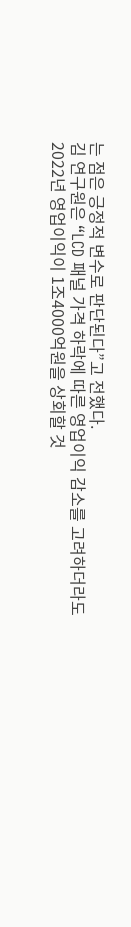는 점은 긍정적 변수로 판단된다”고 전했다.
김 연구원은 “LCD 패널 가격 하락에 따른 영업이익 감소를 고려하더라도 2022년 영업이익이 1조4000억원을 상회할 것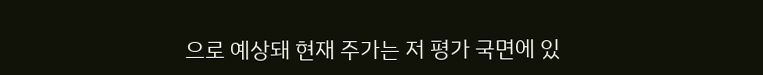으로 예상돼 현재 주가는 저 평가 국면에 있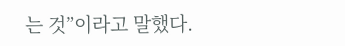는 것”이라고 말했다.